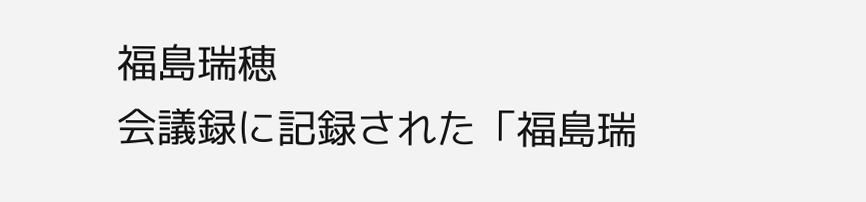福島瑞穂
会議録に記録された「福島瑞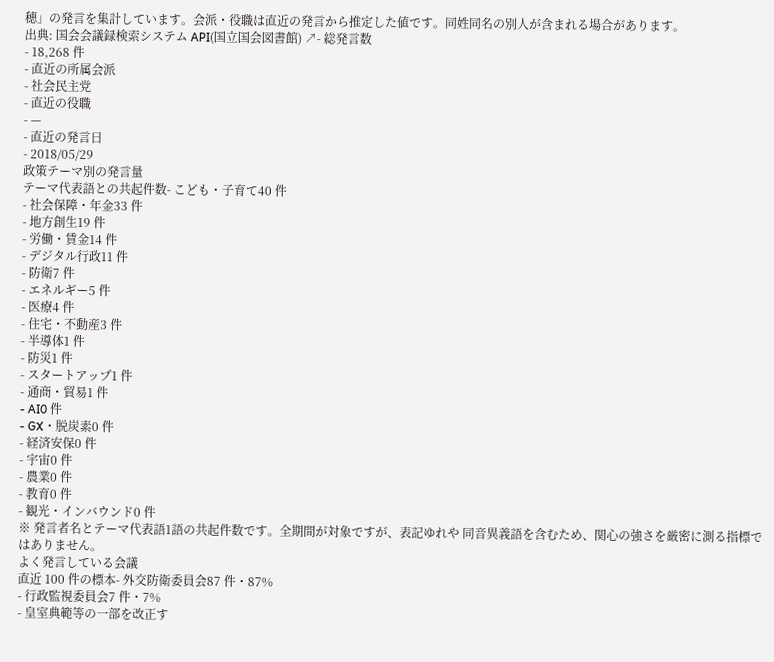穂」の発言を集計しています。会派・役職は直近の発言から推定した値です。同姓同名の別人が含まれる場合があります。
出典: 国会会議録検索システム API(国立国会図書館) ↗- 総発言数
- 18,268 件
- 直近の所属会派
- 社会民主党
- 直近の役職
- —
- 直近の発言日
- 2018/05/29
政策テーマ別の発言量
テーマ代表語との共起件数- こども・子育て40 件
- 社会保障・年金33 件
- 地方創生19 件
- 労働・賃金14 件
- デジタル行政11 件
- 防衛7 件
- エネルギー5 件
- 医療4 件
- 住宅・不動産3 件
- 半導体1 件
- 防災1 件
- スタートアップ1 件
- 通商・貿易1 件
- AI0 件
- GX・脱炭素0 件
- 経済安保0 件
- 宇宙0 件
- 農業0 件
- 教育0 件
- 観光・インバウンド0 件
※ 発言者名とテーマ代表語1語の共起件数です。全期間が対象ですが、表記ゆれや 同音異義語を含むため、関心の強さを厳密に測る指標ではありません。
よく発言している会議
直近 100 件の標本- 外交防衛委員会87 件・87%
- 行政監視委員会7 件・7%
- 皇室典範等の一部を改正す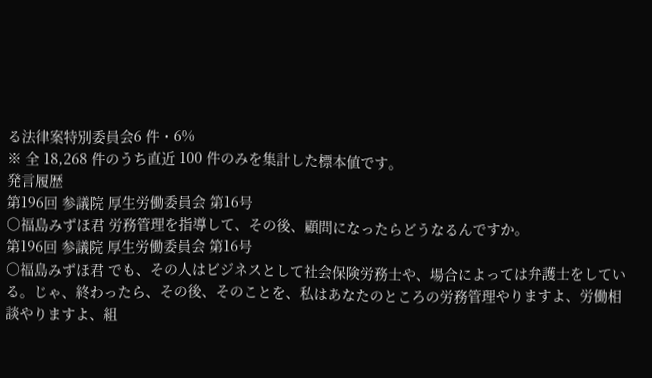る法律案特別委員会6 件・6%
※ 全 18,268 件のうち直近 100 件のみを集計した標本値です。
発言履歴
第196回 参議院 厚生労働委員会 第16号
○福島みずほ君 労務管理を指導して、その後、顧問になったらどうなるんですか。
第196回 参議院 厚生労働委員会 第16号
○福島みずほ君 でも、その人はビジネスとして社会保険労務士や、場合によっては弁護士をしている。じゃ、終わったら、その後、そのことを、私はあなたのところの労務管理やりますよ、労働相談やりますよ、組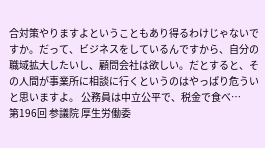合対策やりますよということもあり得るわけじゃないですか。だって、ビジネスをしているんですから、自分の職域拡大したいし、顧問会社は欲しい。だとすると、その人間が事業所に相談に行くというのはやっぱり危ういと思いますよ。 公務員は中立公平で、税金で食べ…
第196回 参議院 厚生労働委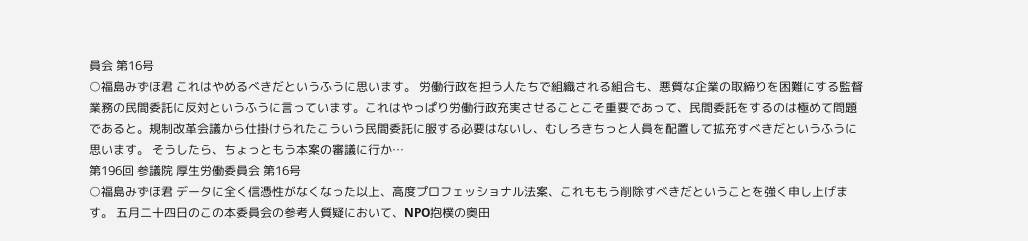員会 第16号
○福島みずほ君 これはやめるべきだというふうに思います。 労働行政を担う人たちで組織される組合も、悪質な企業の取締りを困難にする監督業務の民間委託に反対というふうに言っています。これはやっぱり労働行政充実させることこそ重要であって、民間委託をするのは極めて問題であると。規制改革会議から仕掛けられたこういう民間委託に服する必要はないし、むしろきちっと人員を配置して拡充すべきだというふうに思います。 そうしたら、ちょっともう本案の審議に行か…
第196回 参議院 厚生労働委員会 第16号
○福島みずほ君 データに全く信憑性がなくなった以上、高度プロフェッショナル法案、これももう削除すべきだということを強く申し上げます。 五月二十四日のこの本委員会の参考人質疑において、NPO抱樸の奥田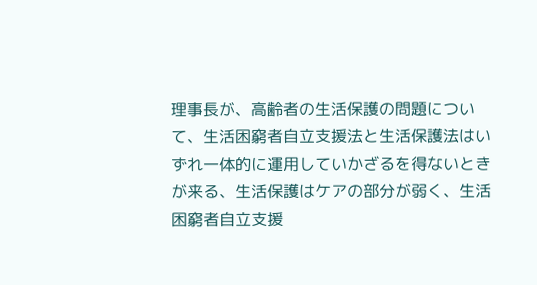理事長が、高齢者の生活保護の問題について、生活困窮者自立支援法と生活保護法はいずれ一体的に運用していかざるを得ないときが来る、生活保護はケアの部分が弱く、生活困窮者自立支援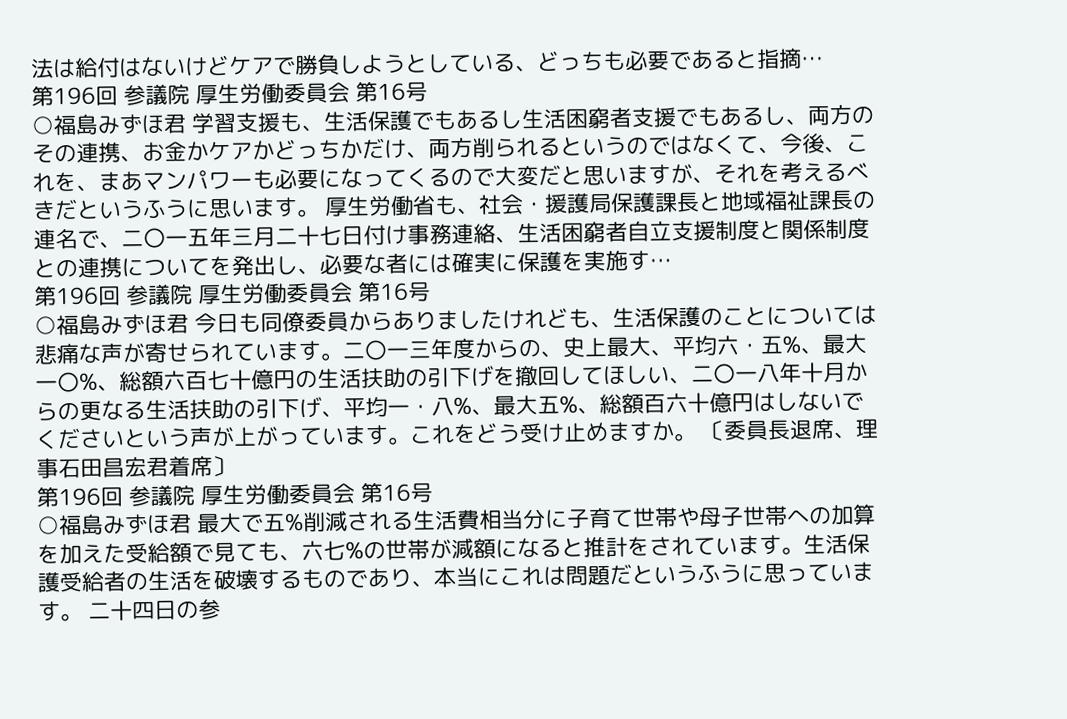法は給付はないけどケアで勝負しようとしている、どっちも必要であると指摘…
第196回 参議院 厚生労働委員会 第16号
○福島みずほ君 学習支援も、生活保護でもあるし生活困窮者支援でもあるし、両方のその連携、お金かケアかどっちかだけ、両方削られるというのではなくて、今後、これを、まあマンパワーも必要になってくるので大変だと思いますが、それを考えるべきだというふうに思います。 厚生労働省も、社会・援護局保護課長と地域福祉課長の連名で、二〇一五年三月二十七日付け事務連絡、生活困窮者自立支援制度と関係制度との連携についてを発出し、必要な者には確実に保護を実施す…
第196回 参議院 厚生労働委員会 第16号
○福島みずほ君 今日も同僚委員からありましたけれども、生活保護のことについては悲痛な声が寄せられています。二〇一三年度からの、史上最大、平均六・五%、最大一〇%、総額六百七十億円の生活扶助の引下げを撤回してほしい、二〇一八年十月からの更なる生活扶助の引下げ、平均一・八%、最大五%、総額百六十億円はしないでくださいという声が上がっています。これをどう受け止めますか。 〔委員長退席、理事石田昌宏君着席〕
第196回 参議院 厚生労働委員会 第16号
○福島みずほ君 最大で五%削減される生活費相当分に子育て世帯や母子世帯への加算を加えた受給額で見ても、六七%の世帯が減額になると推計をされています。生活保護受給者の生活を破壊するものであり、本当にこれは問題だというふうに思っています。 二十四日の参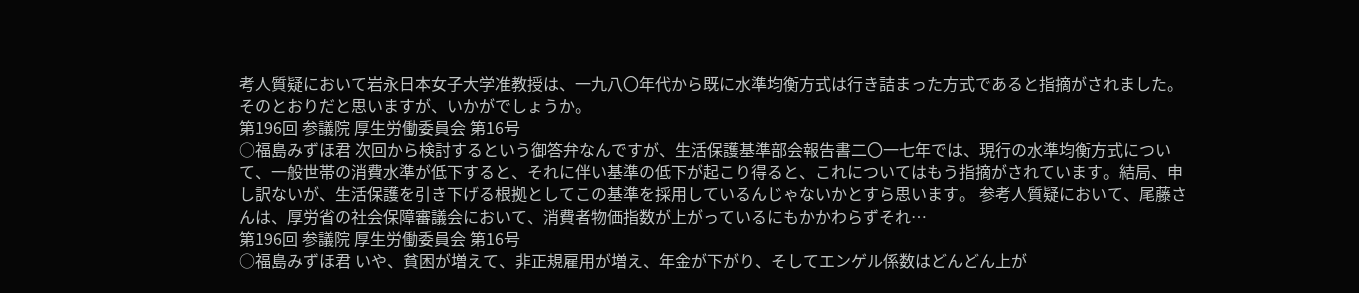考人質疑において岩永日本女子大学准教授は、一九八〇年代から既に水準均衡方式は行き詰まった方式であると指摘がされました。そのとおりだと思いますが、いかがでしょうか。
第196回 参議院 厚生労働委員会 第16号
○福島みずほ君 次回から検討するという御答弁なんですが、生活保護基準部会報告書二〇一七年では、現行の水準均衡方式について、一般世帯の消費水準が低下すると、それに伴い基準の低下が起こり得ると、これについてはもう指摘がされています。結局、申し訳ないが、生活保護を引き下げる根拠としてこの基準を採用しているんじゃないかとすら思います。 参考人質疑において、尾藤さんは、厚労省の社会保障審議会において、消費者物価指数が上がっているにもかかわらずそれ…
第196回 参議院 厚生労働委員会 第16号
○福島みずほ君 いや、貧困が増えて、非正規雇用が増え、年金が下がり、そしてエンゲル係数はどんどん上が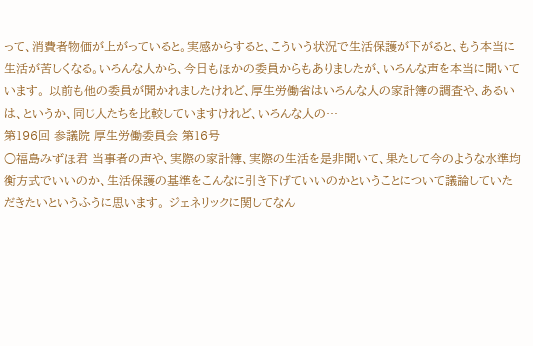って、消費者物価が上がっていると。実感からすると、こういう状況で生活保護が下がると、もう本当に生活が苦しくなる。いろんな人から、今日もほかの委員からもありましたが、いろんな声を本当に聞いています。 以前も他の委員が聞かれましたけれど、厚生労働省はいろんな人の家計簿の調査や、あるいは、というか、同じ人たちを比較していますけれど、いろんな人の…
第196回 参議院 厚生労働委員会 第16号
○福島みずほ君 当事者の声や、実際の家計簿、実際の生活を是非聞いて、果たして今のような水準均衡方式でいいのか、生活保護の基準をこんなに引き下げていいのかということについて議論していただきたいというふうに思います。 ジェネリックに関してなん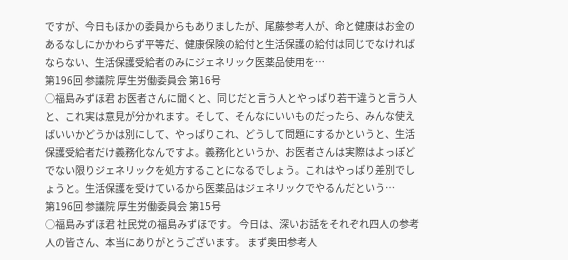ですが、今日もほかの委員からもありましたが、尾藤参考人が、命と健康はお金のあるなしにかかわらず平等だ、健康保険の給付と生活保護の給付は同じでなければならない、生活保護受給者のみにジェネリック医薬品使用を…
第196回 参議院 厚生労働委員会 第16号
○福島みずほ君 お医者さんに聞くと、同じだと言う人とやっぱり若干違うと言う人と、これ実は意見が分かれます。そして、そんなにいいものだったら、みんな使えばいいかどうかは別にして、やっぱりこれ、どうして問題にするかというと、生活保護受給者だけ義務化なんですよ。義務化というか、お医者さんは実際はよっぽどでない限りジェネリックを処方することになるでしょう。これはやっぱり差別でしょうと。生活保護を受けているから医薬品はジェネリックでやるんだという…
第196回 参議院 厚生労働委員会 第15号
○福島みずほ君 社民党の福島みずほです。 今日は、深いお話をそれぞれ四人の参考人の皆さん、本当にありがとうございます。 まず奥田参考人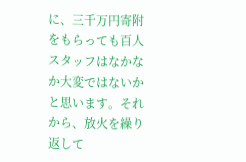に、三千万円寄附をもらっても百人スタッフはなかなか大変ではないかと思います。それから、放火を繰り返して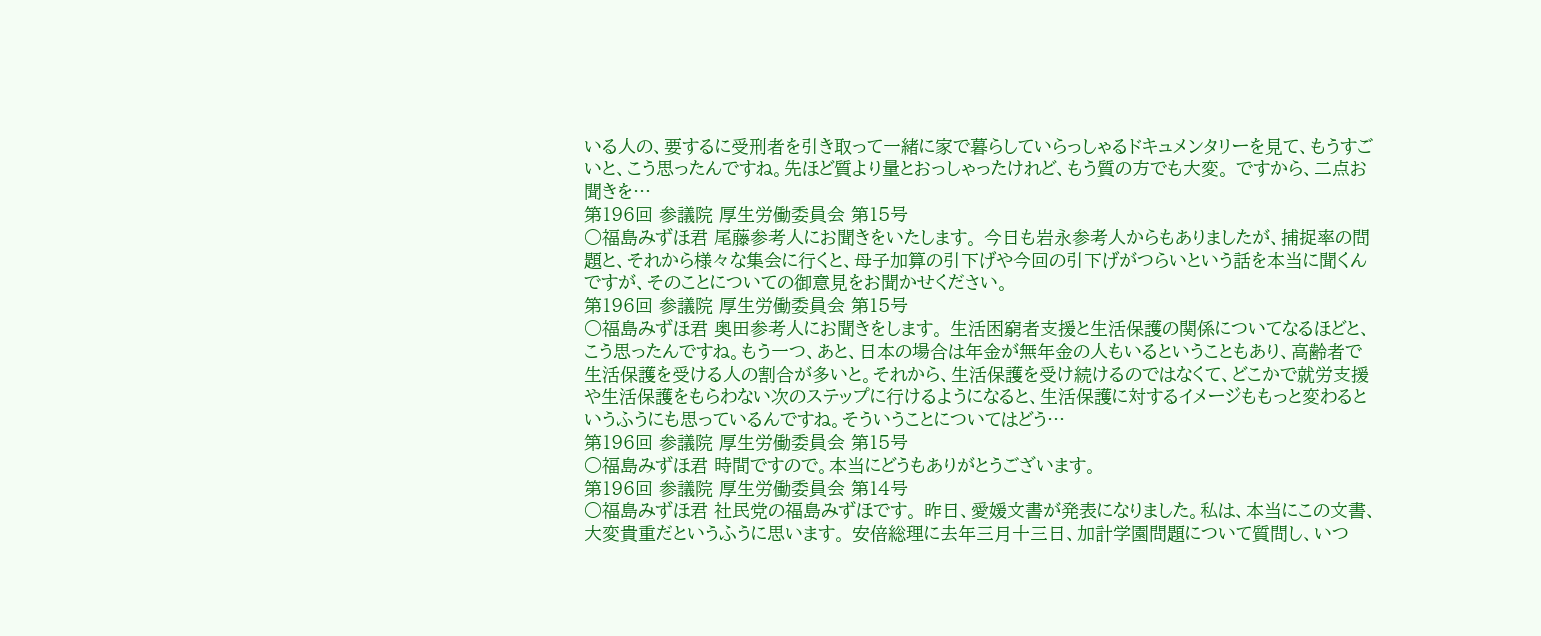いる人の、要するに受刑者を引き取って一緒に家で暮らしていらっしゃるドキュメンタリーを見て、もうすごいと、こう思ったんですね。先ほど質より量とおっしゃったけれど、もう質の方でも大変。 ですから、二点お聞きを…
第196回 参議院 厚生労働委員会 第15号
○福島みずほ君 尾藤参考人にお聞きをいたします。 今日も岩永参考人からもありましたが、捕捉率の問題と、それから様々な集会に行くと、母子加算の引下げや今回の引下げがつらいという話を本当に聞くんですが、そのことについての御意見をお聞かせください。
第196回 参議院 厚生労働委員会 第15号
○福島みずほ君 奥田参考人にお聞きをします。 生活困窮者支援と生活保護の関係についてなるほどと、こう思ったんですね。もう一つ、あと、日本の場合は年金が無年金の人もいるということもあり、高齢者で生活保護を受ける人の割合が多いと。それから、生活保護を受け続けるのではなくて、どこかで就労支援や生活保護をもらわない次のステップに行けるようになると、生活保護に対するイメージももっと変わるというふうにも思っているんですね。そういうことについてはどう…
第196回 参議院 厚生労働委員会 第15号
○福島みずほ君 時間ですので。本当にどうもありがとうございます。
第196回 参議院 厚生労働委員会 第14号
○福島みずほ君 社民党の福島みずほです。 昨日、愛媛文書が発表になりました。私は、本当にこの文書、大変貴重だというふうに思います。 安倍総理に去年三月十三日、加計学園問題について質問し、いつ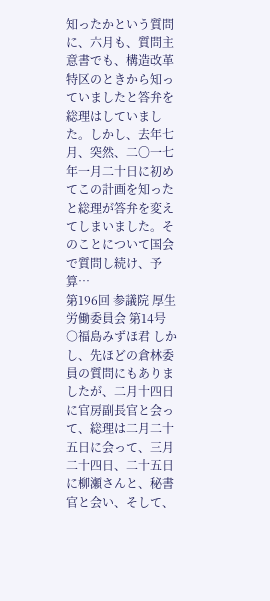知ったかという質問に、六月も、質問主意書でも、構造改革特区のときから知っていましたと答弁を総理はしていました。しかし、去年七月、突然、二〇一七年一月二十日に初めてこの計画を知ったと総理が答弁を変えてしまいました。そのことについて国会で質問し続け、予算…
第196回 参議院 厚生労働委員会 第14号
○福島みずほ君 しかし、先ほどの倉林委員の質問にもありましたが、二月十四日に官房副長官と会って、総理は二月二十五日に会って、三月二十四日、二十五日に柳瀬さんと、秘書官と会い、そして、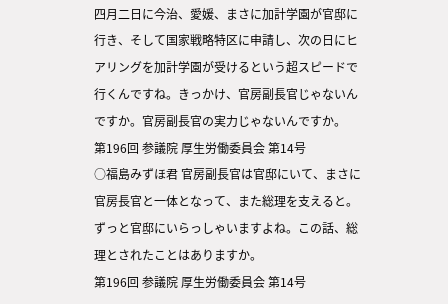四月二日に今治、愛媛、まさに加計学園が官邸に行き、そして国家戦略特区に申請し、次の日にヒアリングを加計学園が受けるという超スピードで行くんですね。きっかけ、官房副長官じゃないんですか。官房副長官の実力じゃないんですか。
第196回 参議院 厚生労働委員会 第14号
○福島みずほ君 官房副長官は官邸にいて、まさに官房長官と一体となって、また総理を支えると。ずっと官邸にいらっしゃいますよね。この話、総理とされたことはありますか。
第196回 参議院 厚生労働委員会 第14号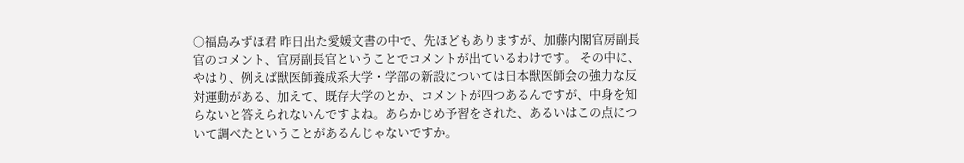○福島みずほ君 昨日出た愛媛文書の中で、先ほどもありますが、加藤内閣官房副長官のコメント、官房副長官ということでコメントが出ているわけです。 その中に、やはり、例えば獣医師養成系大学・学部の新設については日本獣医師会の強力な反対運動がある、加えて、既存大学のとか、コメントが四つあるんですが、中身を知らないと答えられないんですよね。あらかじめ予習をされた、あるいはこの点について調べたということがあるんじゃないですか。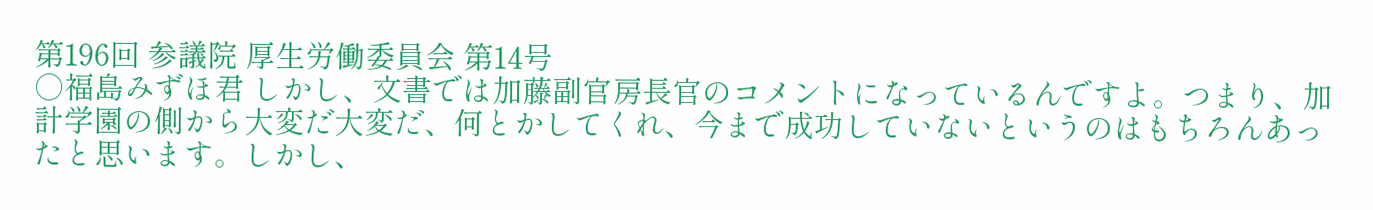第196回 参議院 厚生労働委員会 第14号
○福島みずほ君 しかし、文書では加藤副官房長官のコメントになっているんですよ。つまり、加計学園の側から大変だ大変だ、何とかしてくれ、今まで成功していないというのはもちろんあったと思います。しかし、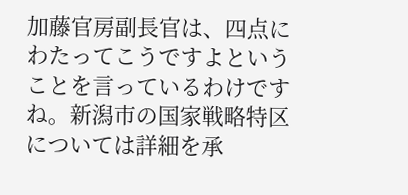加藤官房副長官は、四点にわたってこうですよということを言っているわけですね。新潟市の国家戦略特区については詳細を承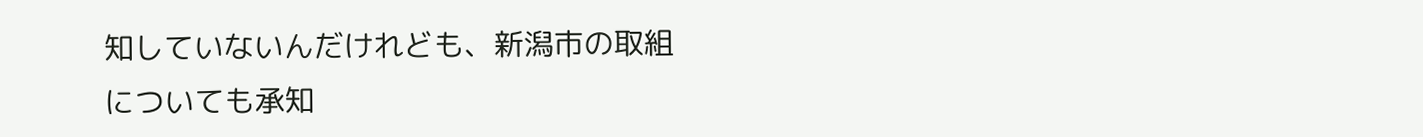知していないんだけれども、新潟市の取組についても承知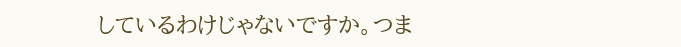しているわけじゃないですか。つま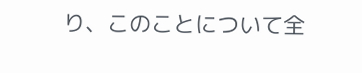り、このことについて全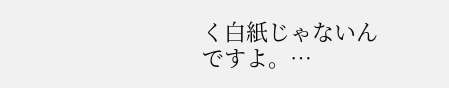く白紙じゃないんですよ。…